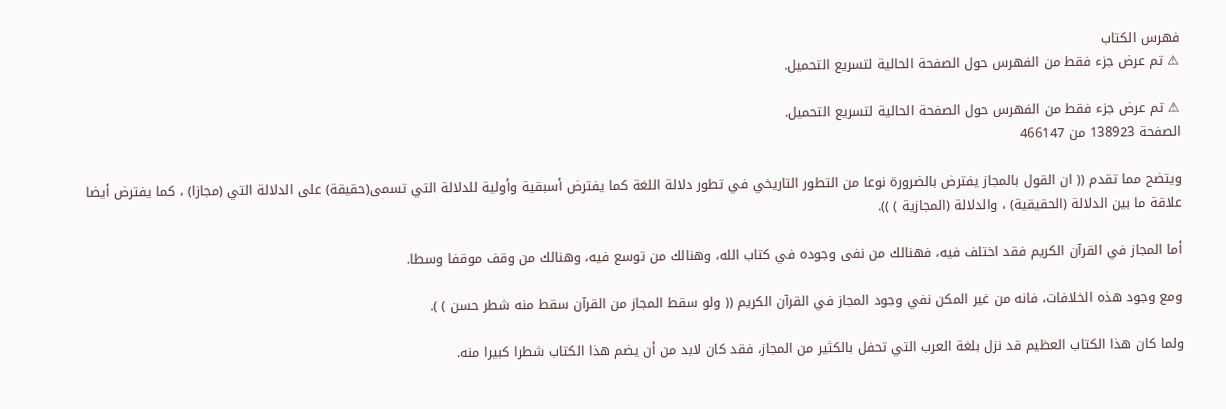فهرس الكتاب
⚠ تم عرض جزء فقط من الفهرس حول الصفحة الحالية لتسريع التحميل.

⚠ تم عرض جزء فقط من الفهرس حول الصفحة الحالية لتسريع التحميل.
الصفحة 138923 من 466147

ويتضح مما تقدم (( ان القول بالمجاز يفترض بالضرورة نوعا من التطور التاريخي في تطور دلالة اللغة كما يفترض أسبقية وأولية للدلالة التي تسمى(حقيقة) على الدلالة التي (مجازا) ، كما يفترض أيضا علاقة ما بين الدلالة (الحقيقية) ، والدلالة (المجازية ) )).

أما المجاز في القرآن الكريم فقد اختلف فيه، فهنالك من نفى وجوده في كتاب الله، وهنالك من توسع فيه، وهنالك من وقف موقفا وسطا.

ومع وجود هذه الخلافات، فانه من غير المكن نفي وجود المجاز في القرآن الكريم (( ولو سقط المجاز من القرآن سقط منه شطر حسن ) ).

ولما كان هذا الكتاب العظيم قد نزل بلغة العرب التي تحفل بالكثير من المجاز، فقد كان لابد من أن يضم هذا الكتاب شطرا كبيرا منه.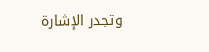وتجدر الإشارة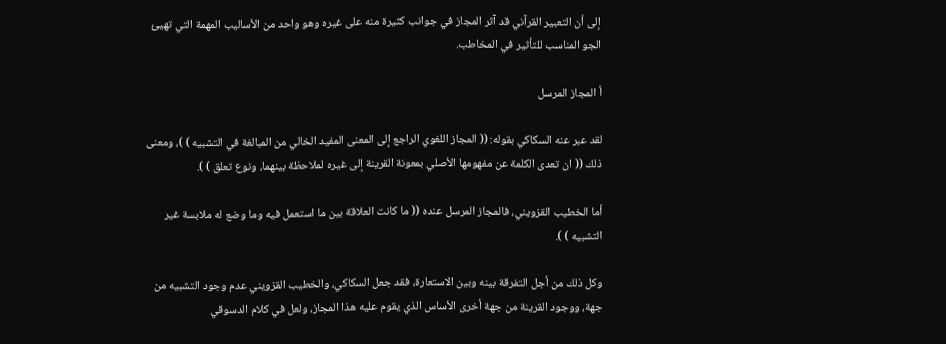إلى أن التعبير القرآني قد آثر المجاز في جوانب كثيرة منه على غيره وهو واحد من الأساليب المهمة التي تهيئ الجو المناسب للتأثير في المخاطب.

أ المجاز المرسل

لقد عبر عنه السكاكي بقوله: (( المجاز اللغوي الراجع إلى المعنى المفيد الخالي من المبالغة في التشبيه ) )، ومعنى ذلك (( ان تعدى الكلمة عن مفهومها الأصلي بمعونة القرينة إلى غيره لملاحظة بينهما، ونوع تعلق ) ).

أما الخطيب القزويني، فالمجاز المرسل عنده (( ما كانت العلاقة بين ما استعمل فيه وما وضع له ملابسة غير التشبيه ) ).

وكل ذلك من أجل التفرقة بينه وبين الاستعارة، فقد جعل السكاكي، والخطيب القزويني عدم وجود التشبيه من جهة، ووجود القرينة من جهة أخرى الأساس الذي يقوم عليه هذا المجاز، ولعل في كلام الدسوقي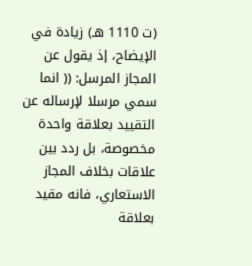(ت 1110 هـ) زيادة في الإيضاح، إذ يقول عن المجاز المرسل: (( انما سمي مرسلا لإرساله عن التقييد بعلاقة واحدة مخصوصة، بل ردد بين علاقات بخلاف المجاز الاستعاري، فانه مقيد بعلاقة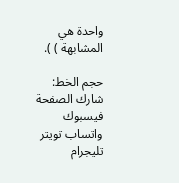واحدة هي المشابهة ) ).

حجم الخط:
شارك الصفحة
فيسبوك واتساب تويتر تليجرام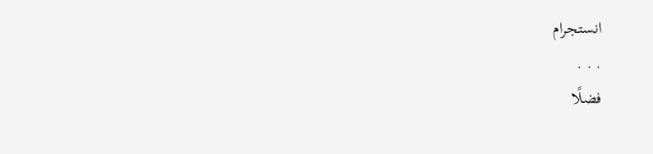انستجرام
. . .
فضلًا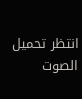انتظر تحميل الصوت